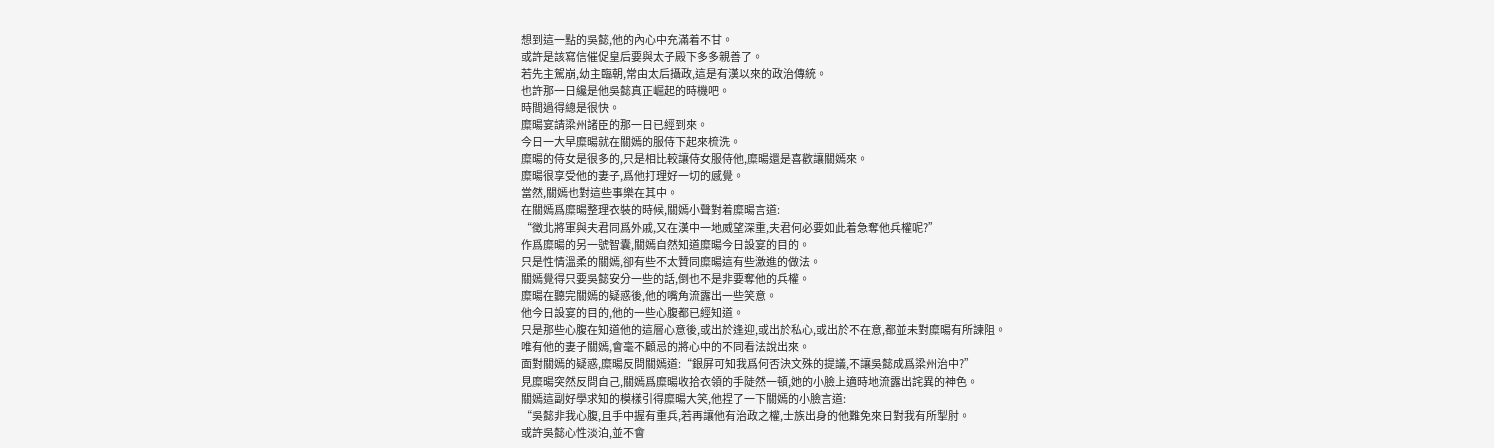想到這一點的吳懿,他的內心中充滿着不甘。
或許是該寫信催促皇后要與太子殿下多多親善了。
若先主駕崩,幼主臨朝,常由太后攝政,這是有漢以來的政治傳統。
也許那一日纔是他吳懿真正崛起的時機吧。
時間過得總是很快。
糜暘宴請梁州諸臣的那一日已經到來。
今日一大早糜暘就在關嫣的服侍下起來梳洗。
糜暘的侍女是很多的,只是相比較讓侍女服侍他,糜暘還是喜歡讓關嫣來。
糜暘很享受他的妻子,爲他打理好一切的感覺。
當然,關嫣也對這些事樂在其中。
在關嫣爲糜暘整理衣裝的時候,關嫣小聲對着糜暘言道:
“徵北將軍與夫君同爲外戚,又在漢中一地威望深重,夫君何必要如此着急奪他兵權呢?”
作爲糜暘的另一號智囊,關嫣自然知道糜暘今日設宴的目的。
只是性情溫柔的關嫣,卻有些不太贊同糜暘這有些激進的做法。
關嫣覺得只要吳懿安分一些的話,倒也不是非要奪他的兵權。
糜暘在聽完關嫣的疑惑後,他的嘴角流露出一些笑意。
他今日設宴的目的,他的一些心腹都已經知道。
只是那些心腹在知道他的這層心意後,或出於逢迎,或出於私心,或出於不在意,都並未對糜暘有所諫阻。
唯有他的妻子關嫣,會毫不顧忌的將心中的不同看法說出來。
面對關嫣的疑惑,糜暘反問關嫣道:“銀屏可知我爲何否決文殊的提議,不讓吳懿成爲梁州治中?”
見糜暘突然反問自己,關嫣爲糜暘收拾衣領的手陡然一頓,她的小臉上適時地流露出詫異的神色。
關嫣這副好學求知的模樣引得糜暘大笑,他捏了一下關嫣的小臉言道:
“吳懿非我心腹,且手中握有重兵,若再讓他有治政之權,士族出身的他難免來日對我有所掣肘。
或許吳懿心性淡泊,並不會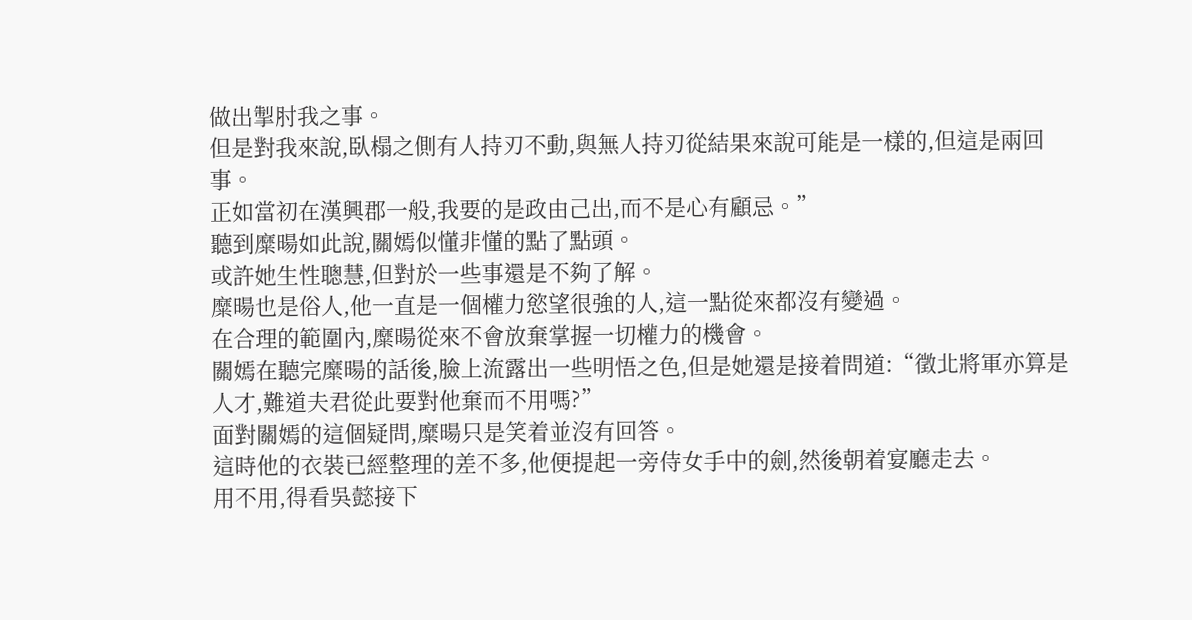做出掣肘我之事。
但是對我來說,臥榻之側有人持刃不動,與無人持刃從結果來說可能是一樣的,但這是兩回事。
正如當初在漢興郡一般,我要的是政由己出,而不是心有顧忌。”
聽到糜暘如此說,關嫣似懂非懂的點了點頭。
或許她生性聰慧,但對於一些事還是不夠了解。
糜暘也是俗人,他一直是一個權力慾望很強的人,這一點從來都沒有變過。
在合理的範圍內,糜暘從來不會放棄掌握一切權力的機會。
關嫣在聽完糜暘的話後,臉上流露出一些明悟之色,但是她還是接着問道:“徵北將軍亦算是人才,難道夫君從此要對他棄而不用嗎?”
面對關嫣的這個疑問,糜暘只是笑着並沒有回答。
這時他的衣裝已經整理的差不多,他便提起一旁侍女手中的劍,然後朝着宴廳走去。
用不用,得看吳懿接下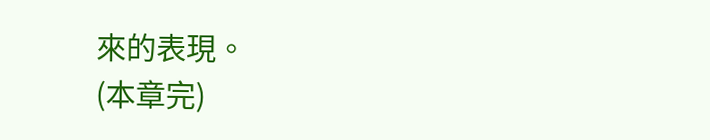來的表現。
(本章完)